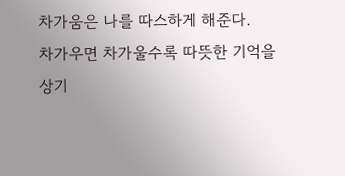차가움은 나를 따스하게 해준다.
차가우면 차가울수록 따뜻한 기억을 상기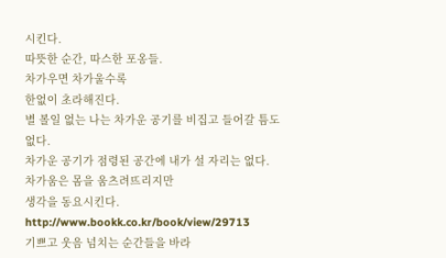시킨다.
따뜻한 순간, 따스한 포옹들.
차가우면 차가울수록
한없이 초라해진다.
별 볼일 없는 나는 차가운 공기를 비집고 들어갈 틈도 없다.
차가운 공기가 점령된 공간에 내가 설 자리는 없다.
차가움은 몸을 움츠려뜨리지만
생각을 동요시킨다.
http://www.bookk.co.kr/book/view/29713
기쁘고 웃음 넘치는 순간들을 바라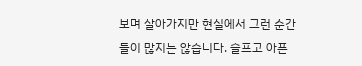보며 살아가지만 현실에서 그런 순간들이 많지는 않습니다. 슬프고 아픈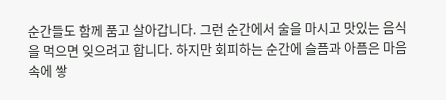순간들도 함께 품고 살아갑니다. 그런 순간에서 술을 마시고 맛있는 음식을 먹으면 잊으려고 합니다. 하지만 회피하는 순간에 슬픔과 아픔은 마음 속에 쌓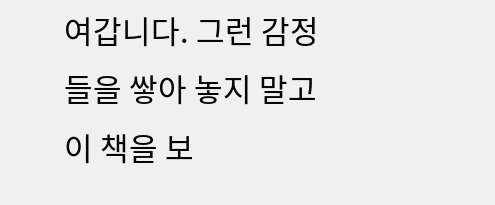여갑니다. 그런 감정들을 쌓아 놓지 말고 이 책을 보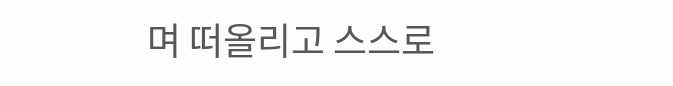며 떠올리고 스스로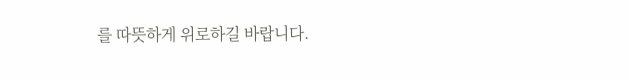를 따뜻하게 위로하길 바랍니다.